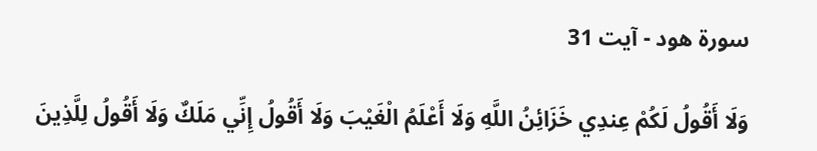سورة ھود - آیت 31

وَلَا أَقُولُ لَكُمْ عِندِي خَزَائِنُ اللَّهِ وَلَا أَعْلَمُ الْغَيْبَ وَلَا أَقُولُ إِنِّي مَلَكٌ وَلَا أَقُولُ لِلَّذِينَ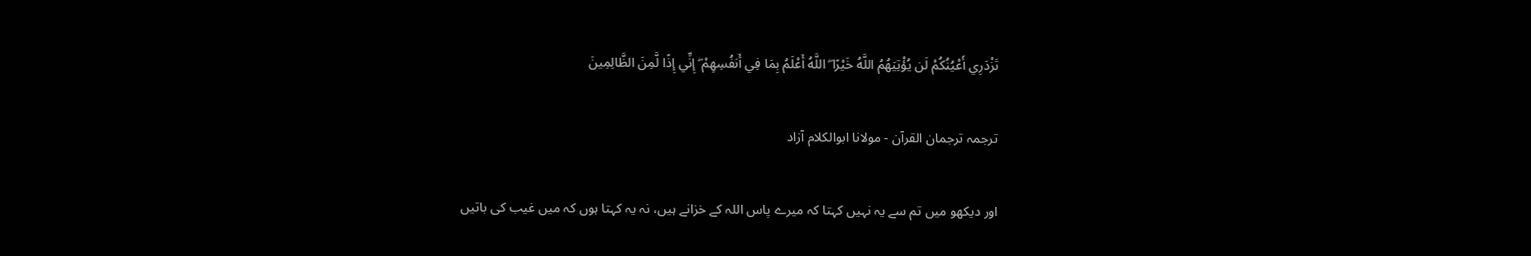تَزْدَرِي أَعْيُنُكُمْ لَن يُؤْتِيَهُمُ اللَّهُ خَيْرًا ۖ اللَّهُ أَعْلَمُ بِمَا فِي أَنفُسِهِمْ ۖ إِنِّي إِذًا لَّمِنَ الظَّالِمِينَ

ترجمہ ترجمان القرآن - مولانا ابوالکلام آزاد

اور دیکھو میں تم سے یہ نہیں کہتا کہ میرے پاس اللہ کے خزانے ہیں، نہ یہ کہتا ہوں کہ میں غیب کی باتیں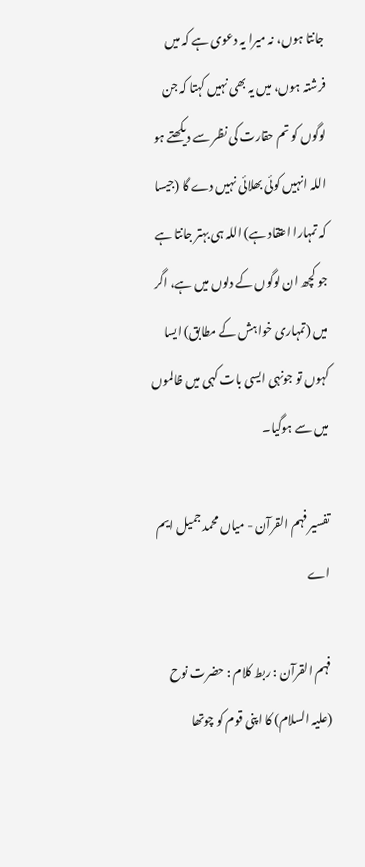جانتا ہوں، نہ میرا یہ دعوی ہے کہ میں فرشتہ ہوں، میں یہ بھی نہیں کہتا کہ جن لوگوں کو تم حقارت کی نظر سے دیکھتے ہو اللہ انہیں کوئی بھلائی نہیں دے گا (جیسا کہ تمہارا اعتقاد ہے) اللہ ہی بہتر جانتا ہے جو کچھ ان لوگوں کے دلوں میں ہے، اگر میں (تمہاری خواہش کے مطابق) ایسا کہوں تو جونہی ایسی بات کہی میں ظالموں میں سے ہوگیا۔

تفسیر فہم القرآن - میاں محمد جمیل ایم اے

فہم القرآن : ربط کلام : حضرت نوح (علیہ السلام) کا اپنی قوم کو چوتھا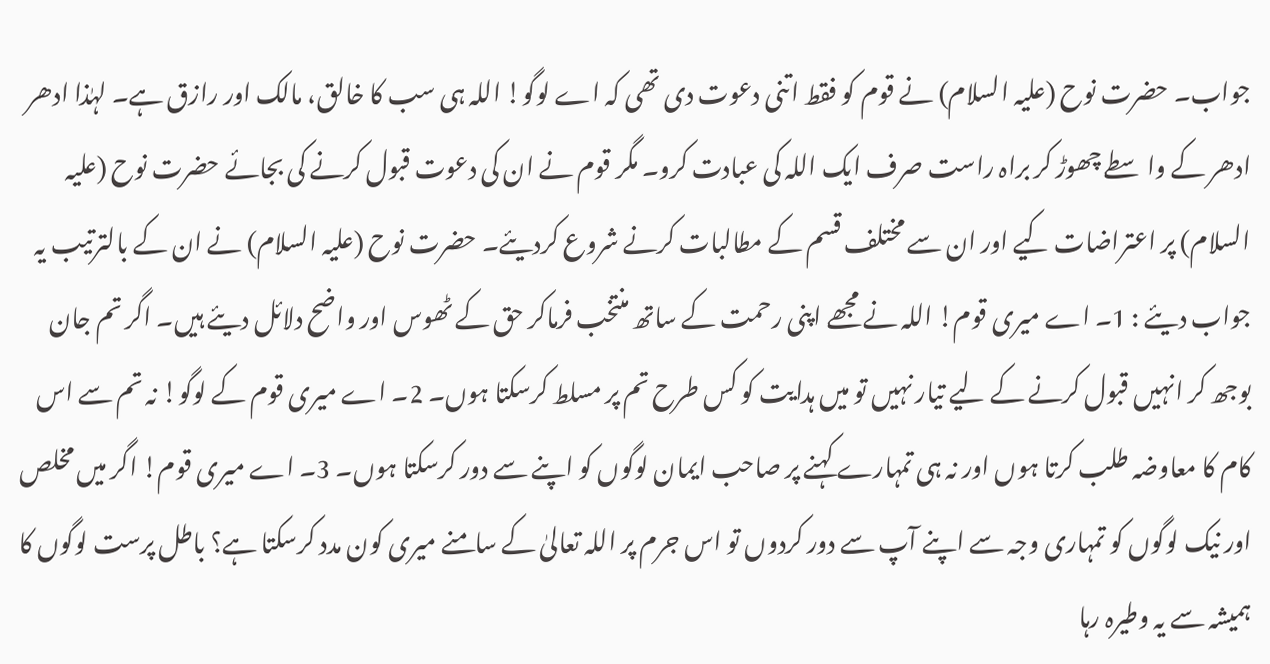جواب۔ حضرت نوح (علیہ السلام) نے قوم کو فقط اتنی دعوت دی تھی کہ اے لوگو! اللہ ہی سب کا خالق، مالک اور رازق ہے۔ لہٰذا ادھر ادھر کے واسطے چھوڑ کر براہ راست صرف ایک اللہ کی عبادت کرو۔ مگر قوم نے ان کی دعوت قبول کرنے کی بجائے حضرت نوح (علیہ السلام) پر اعتراضات کیے اور ان سے مختلف قسم کے مطالبات کرنے شروع کردیئے۔ حضرت نوح (علیہ السلام) نے ان کے بالترتیب یہ جواب دیئے : 1۔ اے میری قوم! اللہ نے مجھے اپنی رحمت کے ساتھ منتخب فرماکر حق کے ٹھوس اور واضح دلائل دیئے ہیں۔ اگر تم جان بوجھ کر انہیں قبول کرنے کے لیے تیار نہیں تو میں ہدایت کو کس طرح تم پر مسلط کرسکتا ہوں۔ 2۔ اے میری قوم کے لوگو! نہ تم سے اس کام کا معاوضہ طلب کرتا ہوں اور نہ ہی تمہارے کہنے پر صاحب ایمان لوگوں کو اپنے سے دور کرسکتا ہوں۔ 3۔ اے میری قوم! اگر میں مخلص اور نیک لوگوں کو تمہاری وجہ سے اپنے آپ سے دور کردوں تو اس جرم پر اللہ تعالیٰ کے سامنے میری کون مدد کرسکتا ہے؟ باطل پرست لوگوں کا ہمیشہ سے یہ وطیرہ رہا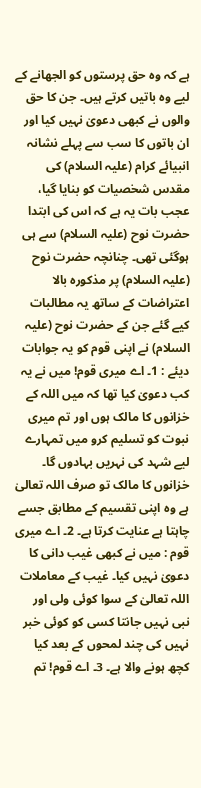ہے کہ وہ حق پرستوں کو الجھانے کے لیے وہ باتیں کرتے ہیں۔ جن کا حق والوں نے کبھی دعویٰ نہیں کیا اور ان باتوں کا سب سے پہلے نشانہ انبیائے کرام (علیہ السلام) کی مقدس شخصیات کو بنایا گیا، عجب بات یہ ہے کہ اس کی ابتدا حضرت نوح (علیہ السلام) سے ہی ہوگئی تھی۔ چنانچہ حضرت نوح (علیہ السلام) پر مذکورہ بالا اعتراضات کے ساتھ یہ مطالبات کیے گئے جن کے حضرت نوح (علیہ السلام) نے اپنی قوم کو یہ جوابات دیئے : 1۔ اے میری قوم! میں نے یہ کب دعویٰ کیا تھا کہ میں اللہ کے خزانوں کا مالک ہوں اور تم میری نبوت کو تسلیم کرو میں تمہارے لیے شہد کی نہریں بہادوں گا۔ خزانوں کا مالک تو صرف اللہ تعالیٰ ہے وہ اپنی تقسیم کے مطابق جسے چاہتا ہے عنایت کرتا ہے۔ 2۔ اے میری قوم : میں نے کبھی غیب دانی کا دعویٰ نہیں کیا۔ غیب کے معاملات اللہ تعالیٰ کے سوا کوئی ولی اور نبی نہیں جانتا کسی کو کوئی خبر نہیں کی چند لمحوں کے بعد کیا کچھ ہونے والا ہے۔ 3۔ اے قوم! تم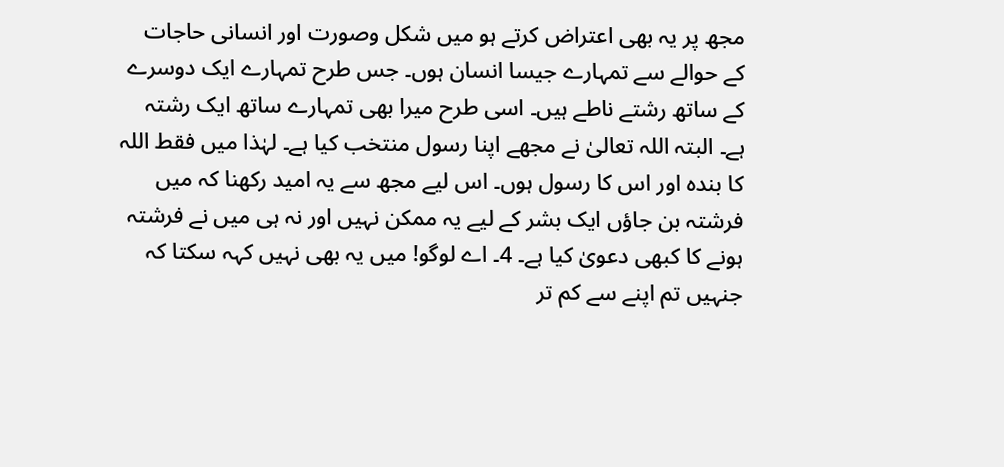مجھ پر یہ بھی اعتراض کرتے ہو میں شکل وصورت اور انسانی حاجات کے حوالے سے تمہارے جیسا انسان ہوں۔ جس طرح تمہارے ایک دوسرے کے ساتھ رشتے ناطے ہیں۔ اسی طرح میرا بھی تمہارے ساتھ ایک رشتہ ہے۔ البتہ اللہ تعالیٰ نے مجھے اپنا رسول منتخب کیا ہے۔ لہٰذا میں فقط اللہ کا بندہ اور اس کا رسول ہوں۔ اس لیے مجھ سے یہ امید رکھنا کہ میں فرشتہ بن جاؤں ایک بشر کے لیے یہ ممکن نہیں اور نہ ہی میں نے فرشتہ ہونے کا کبھی دعویٰ کیا ہے۔ 4۔ اے لوگو! میں یہ بھی نہیں کہہ سکتا کہ جنہیں تم اپنے سے کم تر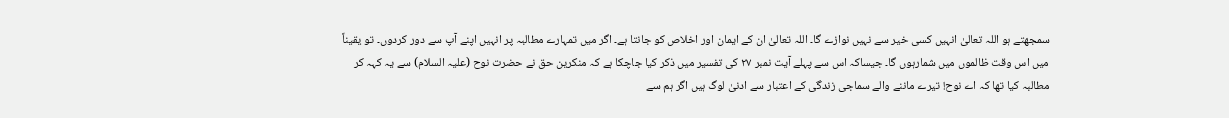سمجھتے ہو اللہ تعالیٰ انہیں کسی خیر سے نہیں نوازے گا۔ اللہ تعالیٰ ان کے ایمان اور اخلاص کو جانتا ہے۔ اگر میں تمہارے مطالبہ پر انہیں اپنے آپ سے دور کردوں۔ تو یقیناً میں اس وقت ظالموں میں شمارہوں گا۔ جیساکہ اس سے پہلے آیت نمبر ٢٧ کی تفسیر میں ذکر کیا جاچکا ہے کہ منکرین حق نے حضرت نوح (علیہ السلام) سے یہ کہہ کر مطالبہ کیا تھا کہ اے نوح! تیرے ماننے والے سماجی زندگی کے اعتبار سے ادنیٰ لوگ ہیں اگر ہم سے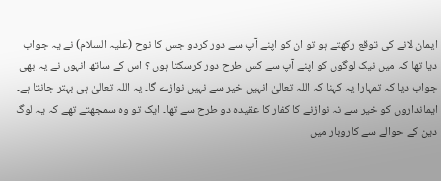ایمان لانے کی توقع رکھتے ہو تو ان کو اپنے آپ سے دور کردو جس کا نوح (علیہ السلام) نے یہ جواب دیا تھا کہ میں نیک لوگوں کو اپنے آپ سے کس طرح دور کرسکتا ہوں ؟ اس کے ساتھ انہوں نے یہ بھی جواب دیا کہ تمہارا یہ کہنا کہ اللہ تعالیٰ انہیں خیر سے نہیں نوازے گا۔ یہ اللہ تعالیٰ ہی بہتر جانتا ہے۔ ایمانداروں کو خیر سے نہ نوازنے کا کفار کا عقیدہ دو طرح سے تھا۔ ایک تو وہ سمجھتے تھے کہ یہ لوگ دین کے حوالے سے کاروبار میں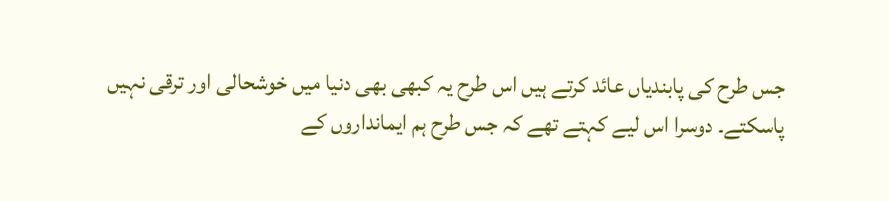جس طرح کی پابندیاں عائد کرتے ہیں اس طرح یہ کبھی بھی دنیا میں خوشحالی اور ترقی نہیں پاسکتے۔ دوسرا اس لیے کہتے تھے کہ جس طرح ہم ایمانداروں کے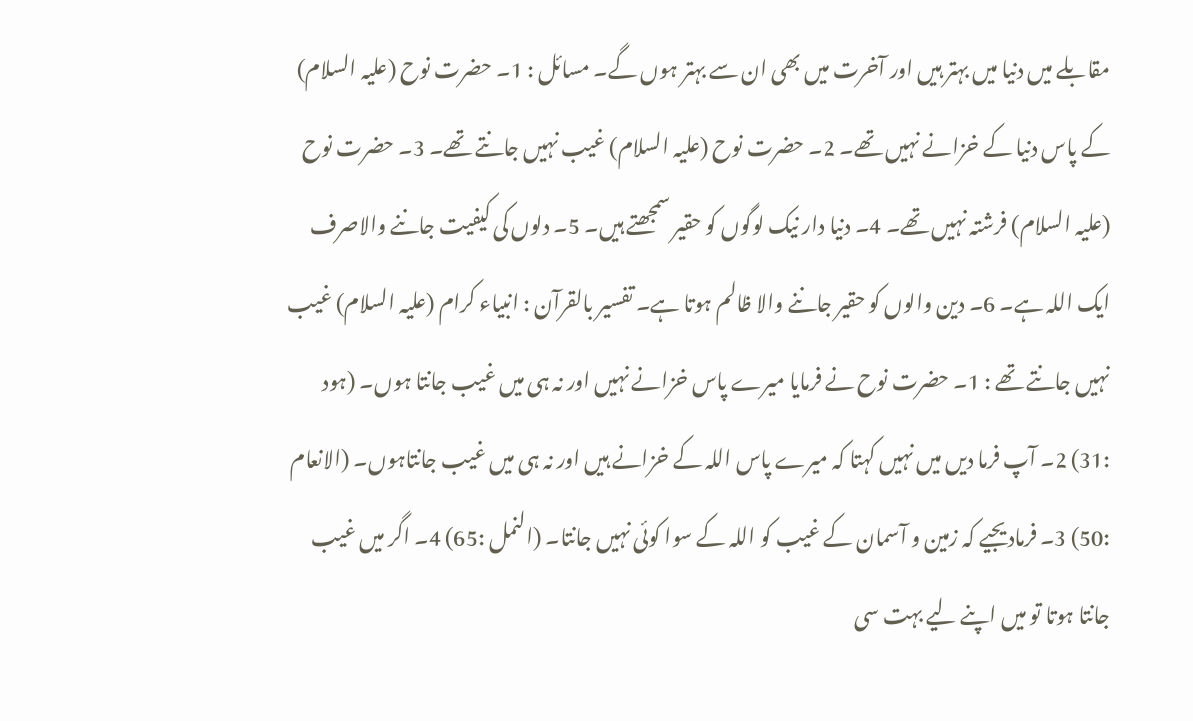مقابلے میں دنیا میں بہتر ہیں اور آخرت میں بھی ان سے بہتر ہوں گے۔ مسائل : 1۔ حضرت نوح (علیہ السلام) کے پاس دنیا کے خزانے نہیں تھے۔ 2۔ حضرت نوح (علیہ السلام) غیب نہیں جانتے تھے۔ 3۔ حضرت نوح (علیہ السلام) فرشتہ نہیں تھے۔ 4۔ دنیا دار نیک لوگوں کو حقیر سمجھتے ہیں۔ 5۔ دلوں کی کیفیت جاننے والاصرف ایک اللہ ہے۔ 6۔ دین والوں کو حقیر جاننے والا ظالم ہوتا ہے۔ تفسیر بالقرآن : انبیاء کرام (علیہ السلام) غیب نہیں جانتے تھے : 1۔ حضرت نوح نے فرمایا میرے پاس خزانے نہیں اور نہ ہی میں غیب جانتا ہوں۔ (ہود :31) 2۔ آپ فرما دیں میں نہیں کہتا کہ میرے پاس اللہ کے خزانے ہیں اور نہ ہی میں غیب جانتاہوں۔ (الانعام :50) 3۔ فرمادیجیے کہ زمین و آسمان کے غیب کو اللہ کے سوا کوئی نہیں جانتا۔ (النمل :65) 4۔ اگر میں غیب جانتا ہوتا تو میں اپنے لیے بہت سی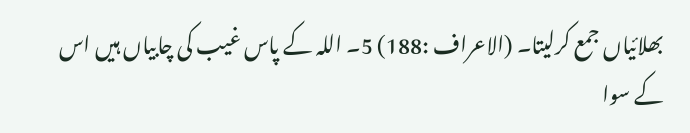بھلائیاں جمع کرلیتا۔ (الاعراف :188) 5۔ اللہ کے پاس غیب کی چابیاں ہیں اس کے سوا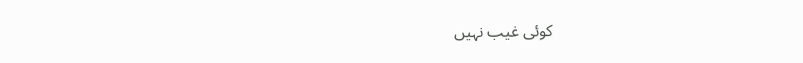کوئی غیب نہیں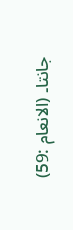جانتا۔ (الانعام :59)